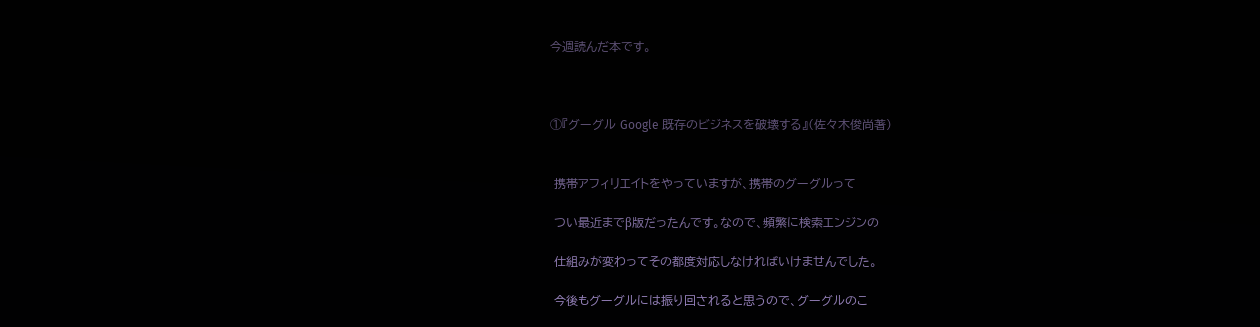今週読んだ本です。



①『グーグル Google 既存のビジネスを破壊する』(佐々木俊尚著)


 携帯アフィリエイトをやっていますが、携帯のグーグルって

 つい最近までβ版だったんです。なので、頻繁に検索エンジンの

 仕組みが変わってその都度対応しなければいけませんでした。

 今後もグーグルには振り回されると思うので、グーグルのこ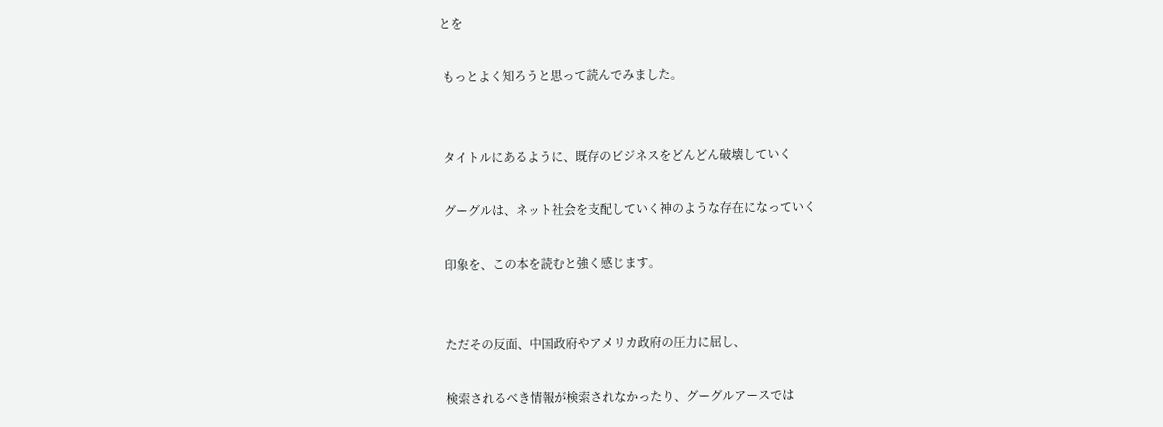とを

 もっとよく知ろうと思って読んでみました。


 タイトルにあるように、既存のビジネスをどんどん破壊していく

 グーグルは、ネット社会を支配していく神のような存在になっていく

 印象を、この本を読むと強く感じます。


 ただその反面、中国政府やアメリカ政府の圧力に屈し、

 検索されるべき情報が検索されなかったり、グーグルアースでは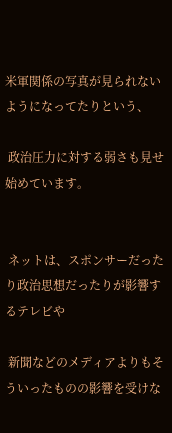米軍関係の写真が見られないようになってたりという、

 政治圧力に対する弱さも見せ始めています。


 ネットは、スポンサーだったり政治思想だったりが影響するテレビや

 新聞などのメディアよりもそういったものの影響を受けな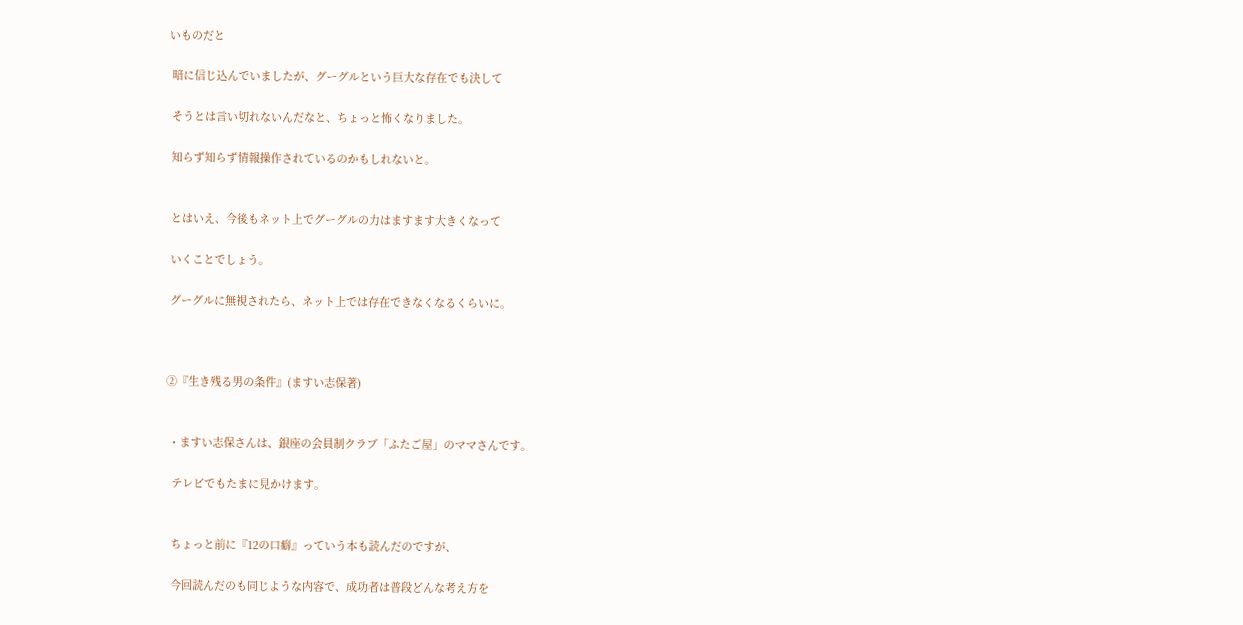いものだと

 暗に信じ込んでいましたが、グーグルという巨大な存在でも決して

 そうとは言い切れないんだなと、ちょっと怖くなりました。

 知らず知らず情報操作されているのかもしれないと。


 とはいえ、今後もネット上でグーグルの力はますます大きくなって

 いくことでしょう。

 グーグルに無視されたら、ネット上では存在できなくなるくらいに。



②『生き残る男の条件』(ますい志保著)


 ・ますい志保さんは、銀座の会員制クラブ「ふたご屋」のママさんです。

  テレビでもたまに見かけます。


  ちょっと前に『12の口癖』っていう本も読んだのですが、

  今回読んだのも同じような内容で、成功者は普段どんな考え方を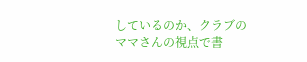しているのか、クラブのママさんの視点で書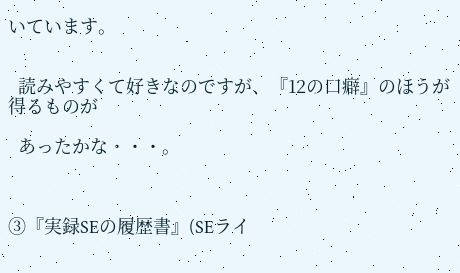いています。


  読みやすくて好きなのですが、『12の口癖』のほうが得るものが

  あったかな・・・。



③『実録SEの履歴書』(SEライ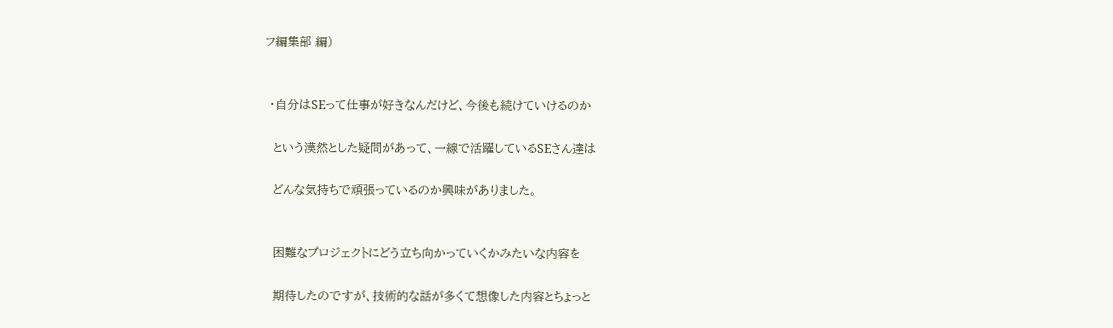フ編集部 編)


 ・自分はSEって仕事が好きなんだけど、今後も続けていけるのか

  という漠然とした疑問があって、一線で活躍しているSEさん達は

  どんな気持ちで頑張っているのか興味がありました。


  困難なプロジェクトにどう立ち向かっていくかみたいな内容を

  期待したのですが、技術的な話が多くて想像した内容とちょっと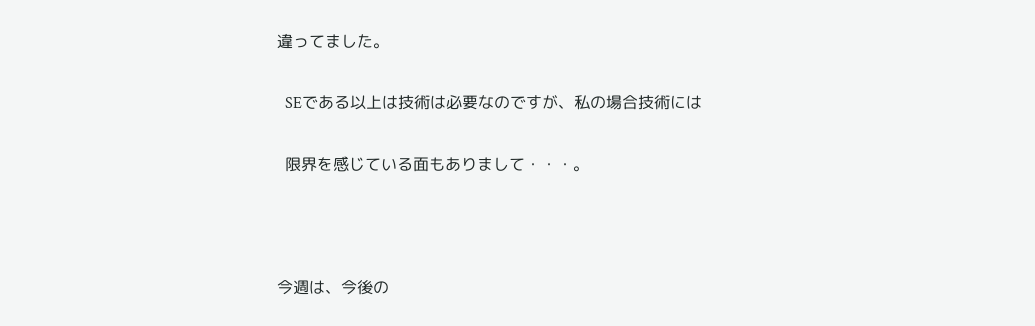違ってました。

  SEである以上は技術は必要なのですが、私の場合技術には

  限界を感じている面もありまして・・・。



今週は、今後の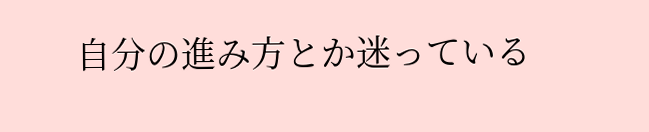自分の進み方とか迷っている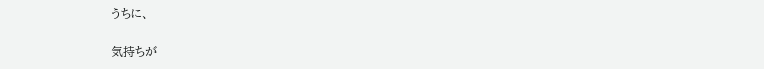うちに、

気持ちが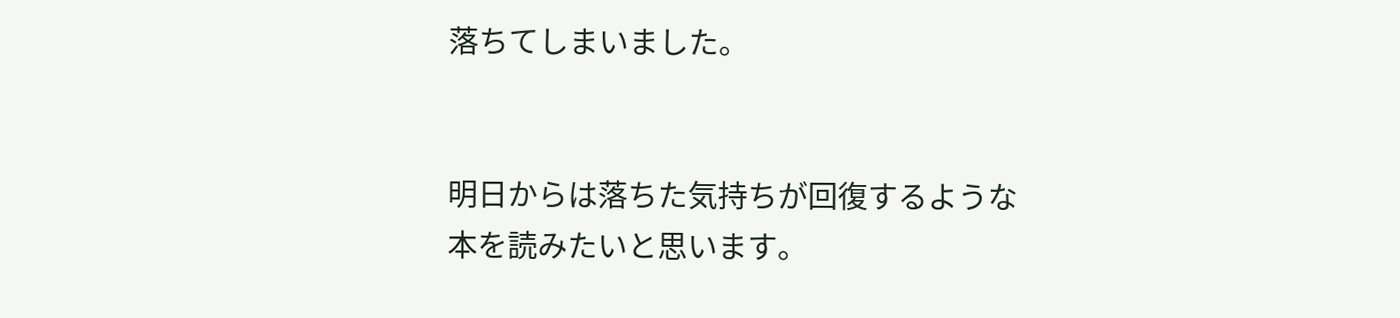落ちてしまいました。


明日からは落ちた気持ちが回復するような本を読みたいと思います。